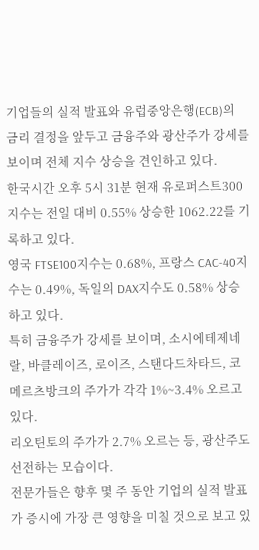기업들의 실적 발표와 유럽중앙은행(ECB)의 금리 결정을 앞두고 금융주와 광산주가 강세를 보이며 전체 지수 상승을 견인하고 있다.
한국시간 오후 5시 31분 현재 유로퍼스트300지수는 전일 대비 0.55% 상승한 1062.22를 기록하고 있다.
영국 FTSE100지수는 0.68%, 프랑스 CAC-40지수는 0.49%, 독일의 DAX지수도 0.58% 상승하고 있다.
특히 금융주가 강세를 보이며, 소시에테제네랄, 바클레이즈, 로이즈, 스탠다드차타드, 코메르츠방크의 주가가 각각 1%~3.4% 오르고 있다.
리오틴토의 주가가 2.7% 오르는 등, 광산주도 선전하는 모습이다.
전문가들은 향후 몇 주 동안 기업의 실적 발표가 증시에 가장 큰 영향을 미칠 것으로 보고 있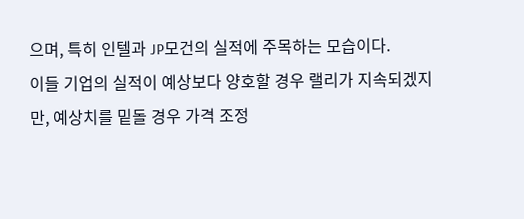으며, 특히 인텔과 JP모건의 실적에 주목하는 모습이다.
이들 기업의 실적이 예상보다 양호할 경우 랠리가 지속되겠지만, 예상치를 밑돌 경우 가격 조정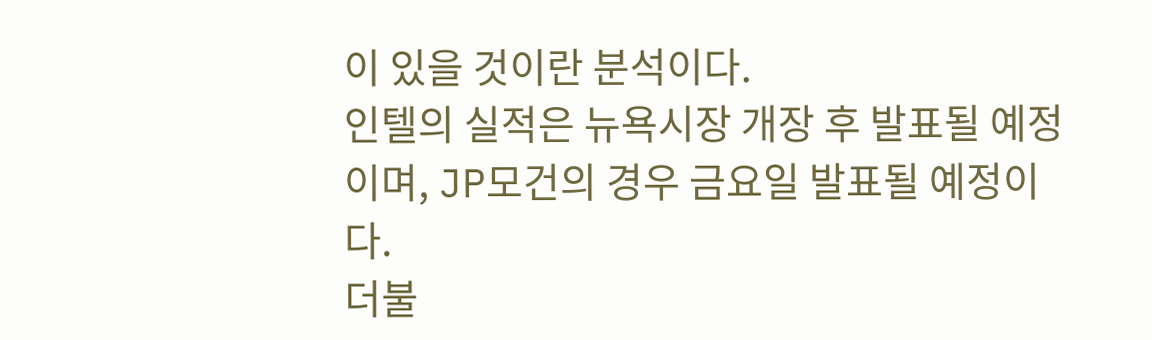이 있을 것이란 분석이다.
인텔의 실적은 뉴욕시장 개장 후 발표될 예정이며, JP모건의 경우 금요일 발표될 예정이다.
더불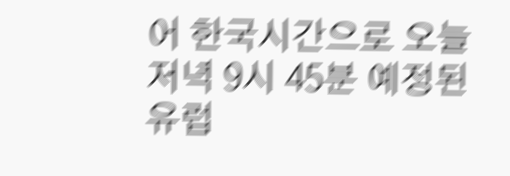어 한국시간으로 오늘 저녁 9시 45분 예정된 유럽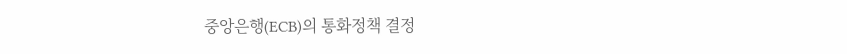중앙은행(ECB)의 통화정책 결정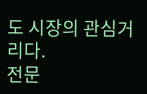도 시장의 관심거리다.
전문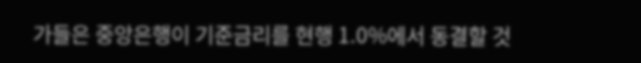가들은 중앙은행이 기준금리를 현행 1.0%에서 동결할 것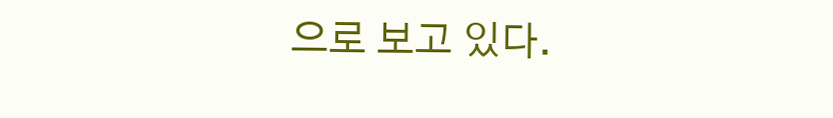으로 보고 있다.